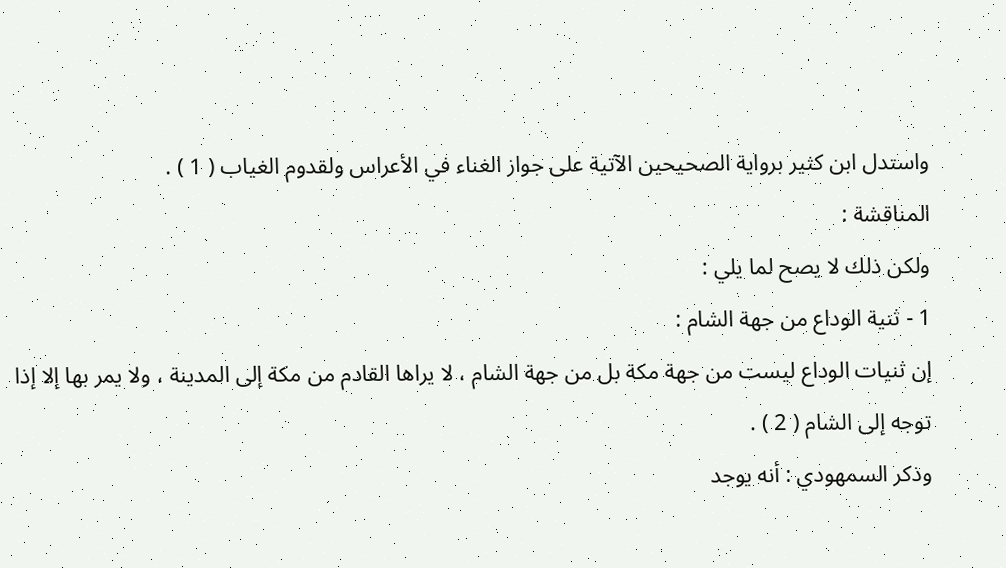واستدل ابن كثير برواية الصحيحين الآتية على جواز الغناء في الأعراس ولقدوم الغياب ( 1 ) .
المناقشة :
ولكن ذلك لا يصح لما يلي :
1 - ثنية الوداع من جهة الشام :
إن ثنيات الوداع ليست من جهة مكة بل من جهة الشام ، لا يراها القادم من مكة إلى المدينة ، ولا يمر بها إلا إذا توجه إلى الشام ( 2 ) .
وذكر السمهودي : أنه يوجد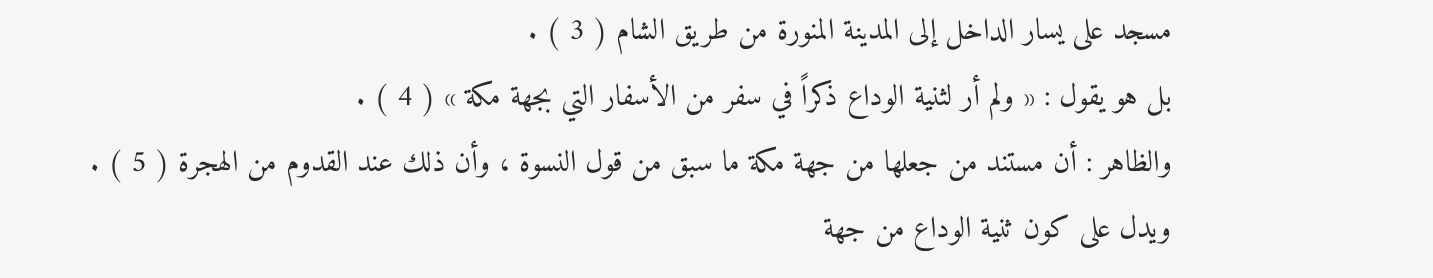مسجد على يسار الداخل إلى المدينة المنورة من طريق الشام ( 3 ) .
بل هو يقول : « ولم أر لثنية الوداع ذكراً في سفر من الأسفار التي بجهة مكة » ( 4 ) .
والظاهر : أن مستند من جعلها من جهة مكة ما سبق من قول النسوة ، وأن ذلك عند القدوم من الهجرة ( 5 ) .
ويدل على كون ثنية الوداع من جهة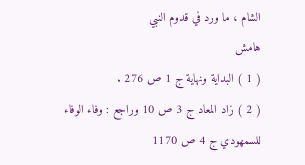الشام ، ما ورد في قدوم النبي
هامش
( 1 ) البداية ونهاية ج 1 ص 276 .
( 2 ) زاد المعاد ج 3 ص 10 وراجع : وفاء الوفاء للسمهودي ج 4 ص 1170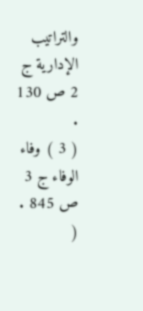والتراتيب الإدارية ج 2 ص 130 .
( 3 ) وفاء الوفاء ج 3 ص 845 .
(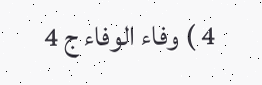4 ) وفاء الوفاء ج 4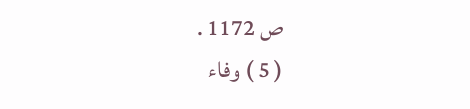ص 1172 .
( 5 ) وفاء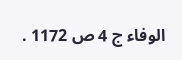الوفاء ج 4 ص 1172 .